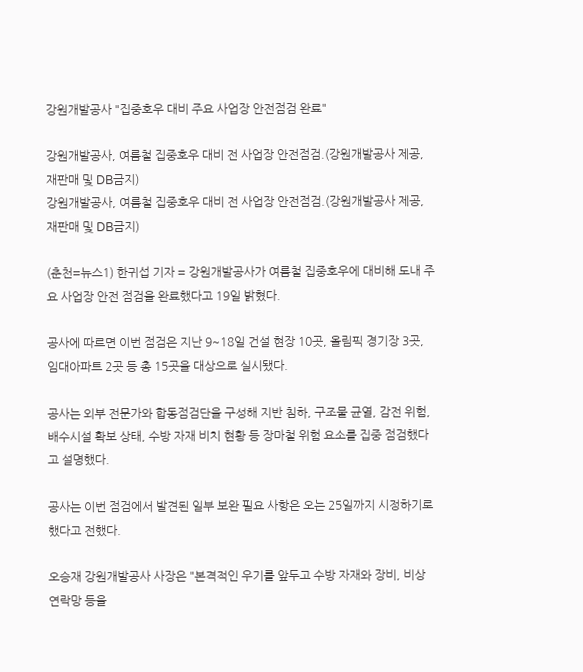강원개발공사 "집중호우 대비 주요 사업장 안전점검 완료"

강원개발공사, 여름철 집중호우 대비 전 사업장 안전점검.(강원개발공사 제공, 재판매 및 DB금지)
강원개발공사, 여름철 집중호우 대비 전 사업장 안전점검.(강원개발공사 제공, 재판매 및 DB금지)

(춘천=뉴스1) 한귀섭 기자 = 강원개발공사가 여름철 집중호우에 대비해 도내 주요 사업장 안전 점검을 완료했다고 19일 밝혔다.

공사에 따르면 이번 점검은 지난 9~18일 건설 현장 10곳, 올림픽 경기장 3곳, 임대아파트 2곳 등 총 15곳을 대상으로 실시됐다.

공사는 외부 전문가와 합동점검단을 구성해 지반 침하, 구조물 균열, 감전 위험, 배수시설 확보 상태, 수방 자재 비치 현황 등 장마철 위험 요소를 집중 점검했다고 설명했다.

공사는 이번 점검에서 발견된 일부 보완 필요 사항은 오는 25일까지 시정하기로 했다고 전했다.

오승재 강원개발공사 사장은 "본격적인 우기를 앞두고 수방 자재와 장비, 비상 연락망 등을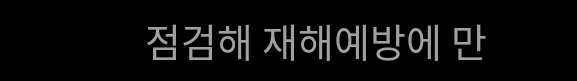점검해 재해예방에 만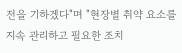전을 기하겠다"며 "현장별 취약 요소를 지속 관리하고 필요한 조치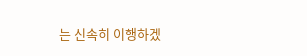는 신속히 이행하겠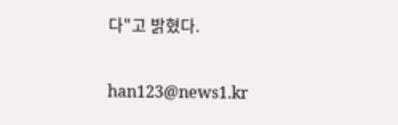다"고 밝혔다.

han123@news1.kr